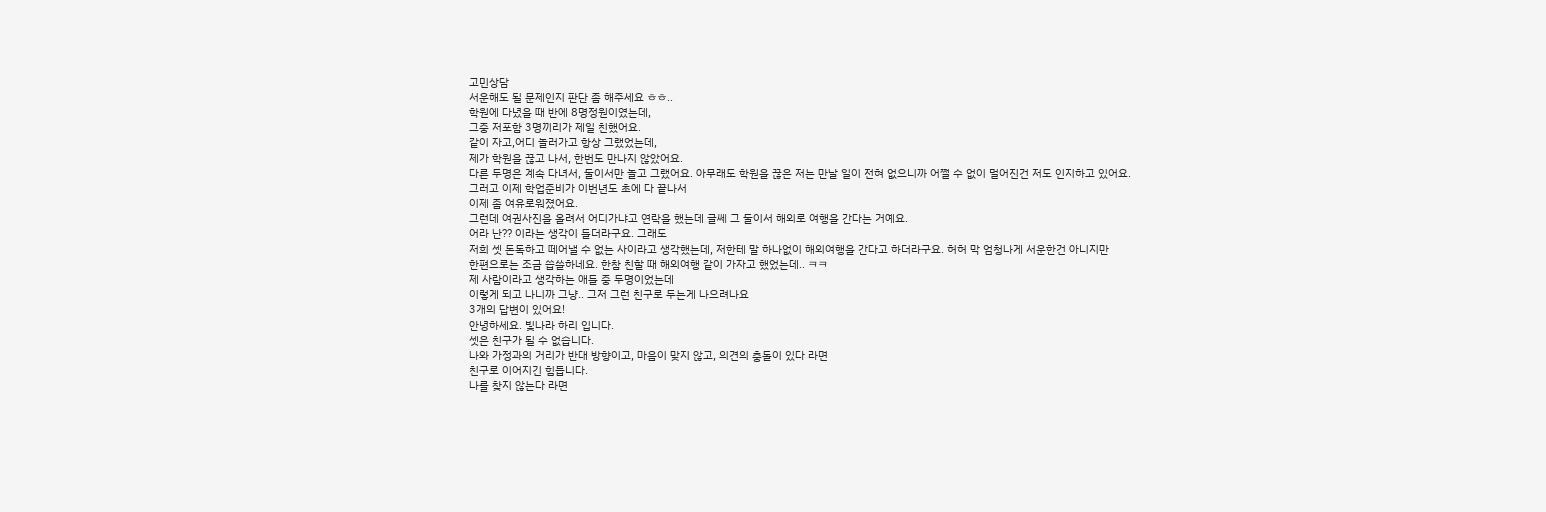고민상담
서운해도 될 문제인지 판단 좀 해주세요 ㅎㅎ..
학원에 다녔을 때 반에 8명정원이였는데,
그중 저포함 3명끼리가 제일 친했어요.
같이 자고,어디 놀러가고 항상 그랬었는데,
제가 학원을 끊고 나서, 한번도 만나지 않았어요.
다른 두명은 계속 다녀서, 둘이서만 놀고 그랬어요. 아무래도 학원을 끊은 저는 만날 일이 전혀 없으니까 어쩔 수 없이 멀어진건 저도 인지하고 있어요.
그러고 이제 학업준비가 이번년도 초에 다 끝나서
이제 좀 여유로워졌어요.
그런데 여권사진을 올려서 어디가냐고 연락을 했는데 글쎄 그 둘이서 해외로 여행을 간다는 거예요.
어라 난?? 이라는 생각이 들더라구요. 그래도
저희 셋 돈독하고 떼어낼 수 없는 사이라고 생각했는데, 저한테 말 하나없이 해외여행을 간다고 하더라구요. 허허 막 엄청나게 서운한건 아니지만
한편으로는 조금 씁쓸하네요. 한참 친할 때 해외여행 같이 가자고 했었는데.. ㅋㅋ
제 사람이라고 생각하는 애들 중 두명이었는데
이렇게 되고 나니까 그냥.. 그저 그런 친구로 두는게 나으려나요
3개의 답변이 있어요!
안녕하세요. 빛나라 하리 입니다.
셋은 친구가 될 수 없습니다.
나와 가정과의 거리가 반대 방향이고, 마음이 맞지 않고, 의견의 충돌이 있다 라면
친구로 이어지긴 힘듭니다.
나를 찾지 않는다 라면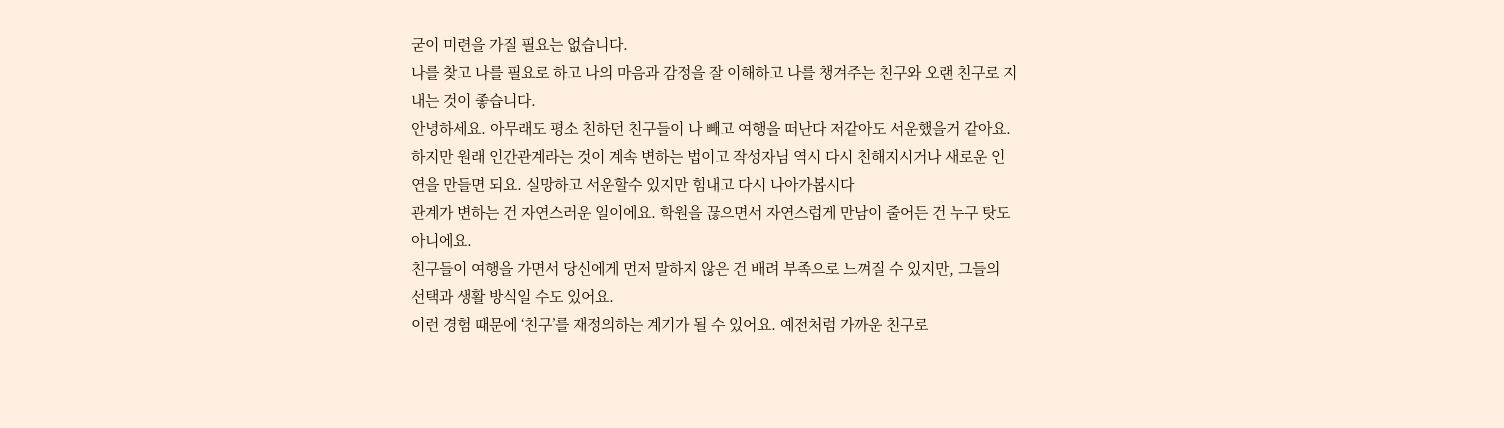굳이 미련을 가질 필요는 없습니다.
나를 찾고 나를 필요로 하고 나의 마음과 감정을 잘 이해하고 나를 챙겨주는 친구와 오랜 친구로 지내는 것이 좋습니다.
안녕하세요. 아무래도 평소 친하던 친구들이 나 빼고 여행을 떠난다 저같아도 서운했을거 같아요. 하지만 원래 인간관계라는 것이 계속 변하는 법이고 작성자님 역시 다시 친해지시거나 새로운 인연을 만들면 되요. 실망하고 서운할수 있지만 힘내고 다시 나아가봅시다
관계가 변하는 건 자연스러운 일이에요. 학원을 끊으면서 자연스럽게 만남이 줄어든 건 누구 탓도 아니에요.
친구들이 여행을 가면서 당신에게 먼저 말하지 않은 건 배려 부족으로 느껴질 수 있지만, 그들의 선택과 생활 방식일 수도 있어요.
이런 경험 때문에 ‘친구’를 재정의하는 계기가 될 수 있어요. 예전처럼 가까운 친구로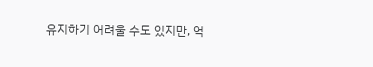유지하기 어려울 수도 있지만, 억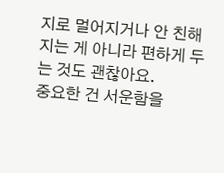지로 멀어지거나 안 친해지는 게 아니라 편하게 두는 것도 괜찮아요.
중요한 건 서운함을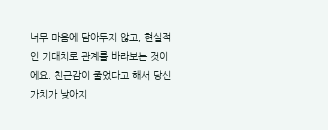너무 마음에 담아두지 않고, 현실적인 기대치로 관계를 바라보는 것이에요. 친근감이 줄었다고 해서 당신 가치가 낮아지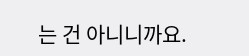는 건 아니니까요.